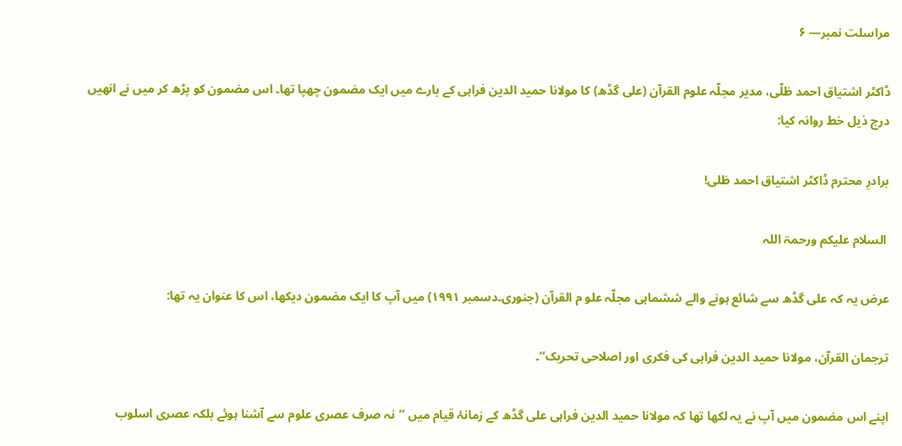مراسلت نمبر— ۶

ڈاکٹر اشتیاق احمد ظلّی، مدیر مجلّہ علوم القرآن (علی گڈھ) کا مولانا حمید الدین فراہی کے بارے میں ایک مضمون چھپا تھا۔ اس مضمون کو پڑھ کر میں نے انھیں درج ذیل خط روانہ کیا:

برادرِ محترم ڈاکٹر اشتیاق احمد ظلی!

 السلام علیکم ورحمۃ اللہ

عرض یہ کہ علی گڈھ سے شائع ہونے والے ششماہی مجلّہ علو م القرآن (جنوری۔دسمبر ۱۹۹۱) میں آپ کا ایک مضمون دیکھا، اس کا عنوان یہ تھا:

ترجمان القرآن، مولانا حمید الدین فراہی کی فکری اور اصلاحی تحریک‘‘۔

اپنے اس مضمون میں آپ نے یہ لکھا تھا کہ مولانا حمید الدین فراہی علی گڈھ کے زمانۂ قیام میں ’’نہ صرف عصری علوم سے آشنا ہوئے بلکہ عصری اسلوب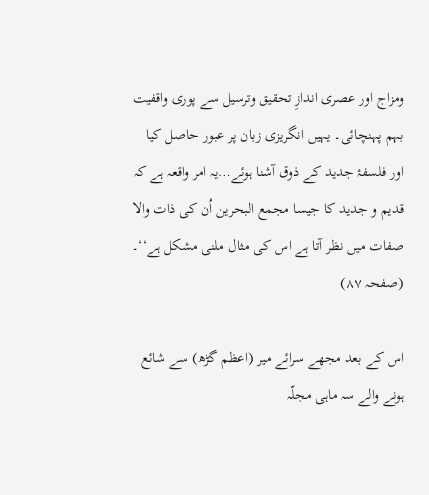ومزاج اور عصری اندازِ تحقیق وترسیل سے پوری واقفیت بہم پہنچائی۔ یہیں انگریزی زبان پر عبور حاصل کیا اور فلسفۂ جدید کے ذوق آشنا ہوئے…یہ امر واقعہ ہے کہ قدیم و جدید کا جیسا مجمع البحرین اُن کی ذات والا صفات میں نظر آتا ہے اس کی مثال ملنی مشکل ہے‘‘۔ (صفحہ ۸۷)

اس کے بعد مجھے سرائے میر (اعظم گڑھ) سے شائع ہونے والے سہ ماہی مجلّہ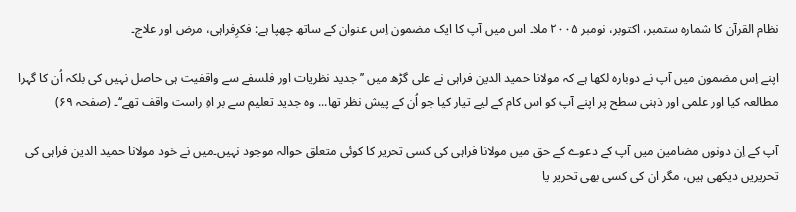نظام القرآن کا شمارہ ستمبر، اکتوبر، نومبر ۲۰۰۵ ملا۔ اس میں آپ کا ایک مضمون اِس عنوان کے ساتھ چھپا ہے: فکرِفراہی، مرض اور علاج۔

اپنے اِس مضمون میں آپ نے دوبارہ لکھا ہے کہ مولانا حمید الدین فراہی نے علی گڑھ میں ’’جدید نظریات اور فلسفے سے واقفیت ہی حاصل نہیں کی بلکہ اُن کا گہرا مطالعہ کیا اور علمی اور ذہنی سطح پر اپنے آپ کو اس کام کے لیے تیار کیا جو اُن کے پیش نظر تھا... وہ جدید تعلیم سے بر اہِ راست واقف تھے‘‘۔ (صفحہ ۶۹)

آپ کے اِن دونوں مضامین میں آپ کے دعوے کے حق میں مولانا فراہی کی کسی تحریر کا کوئی متعلق حوالہ موجود نہیں۔میں نے خود مولانا حمید الدین فراہی کی تحریریں دیکھی ہیں، مگر ان کی کسی بھی تحریر یا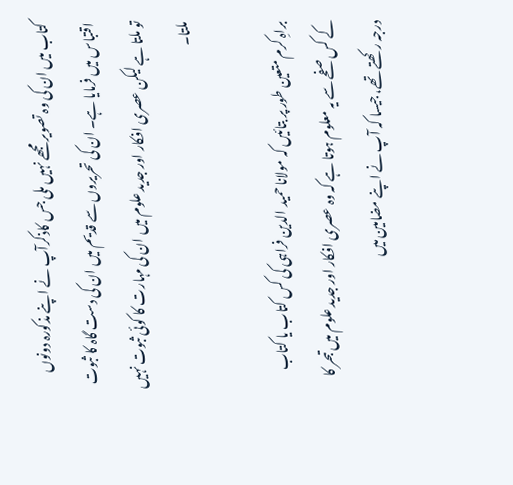کتاب میں ان کی وہ تصویر مجھے نہیں ملی جس کاذکرآپ نے اپنے مذکورہ دونوں اقتباس میں فرمایا ہے۔ ان کی تحریروں سے قدیم میں ان کی دست گاہ کا ثبوت تو ملتا ہے لیکن عصری افکار اور جدید علوم میں ان کی مہارت کا کوئی ثبوت نہیں ملتا۔

براہِ کرم متعین طور پر بتائیں کہ مولانا حمید الدین فراہی کی کس کتاب یا کتاب کے کس صفحے سے یہ معلوم ہوتا ہے کہ وہ عصری افکار اور جدید علوم میں تبحر کا درجہ رکھتے تھے، جیسا کہ آپ نے اپنے مضامین میں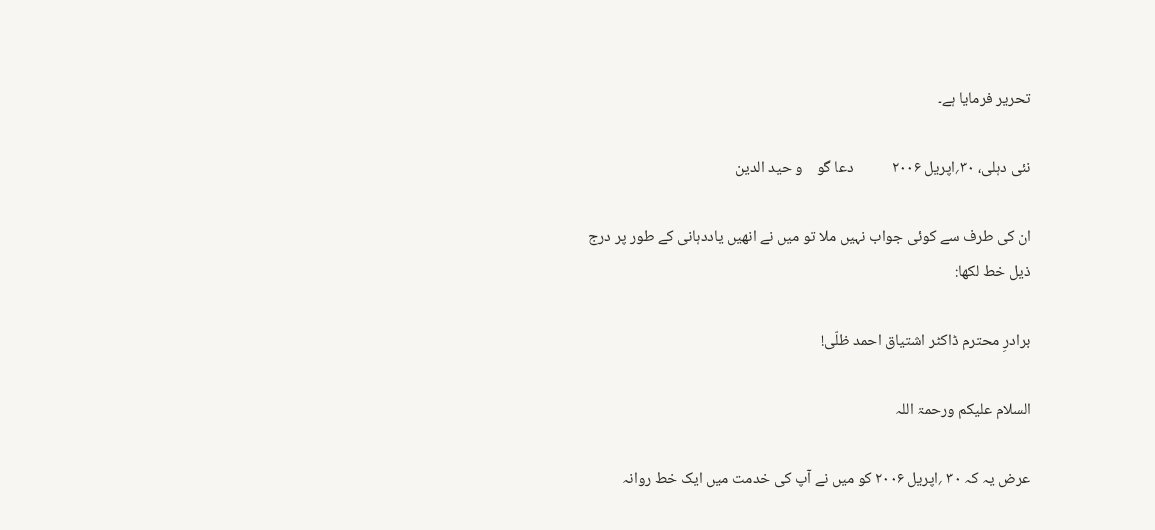تحریر فرمایا ہے۔

نئی دہلی، ۳۰؍اپریل ۲۰۰۶           دعا گو    و حید الدین

ان کی طرف سے کوئی جواب نہیں ملا تو میں نے انھیں یاددہانی کے طور پر درج ذیل خط لکھا:

برادرِ محترم ڈاکٹر اشتیاق احمد ظلّی!

السلام علیکم ورحمۃ اللہ

عرض یہ کہ ۳۰ ؍اپریل ۲۰۰۶ کو میں نے آپ کی خدمت میں ایک خط روانہ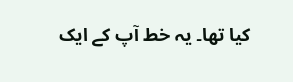کیا تھا۔ یہ خط آپ کے ایک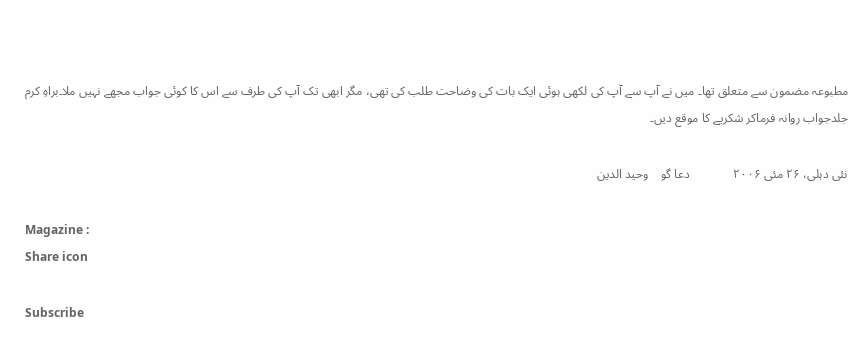مطبوعہ مضمون سے متعلق تھا۔ میں نے آپ سے آپ کی لکھی ہوئی ایک بات کی وضاحت طلب کی تھی، مگر ابھی تک آپ کی طرف سے اس کا کوئی جواب مجھے نہیں ملا۔براہِ کرم جلدجواب روانہ فرماکر شکریے کا موقع دیں۔

نئی دہلی، ۲۶ مئی ۲۰۰۶              دعا گو    وحید الدین

Magazine :
Share icon

Subscribe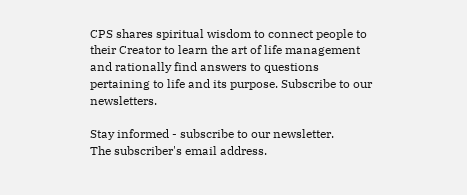CPS shares spiritual wisdom to connect people to their Creator to learn the art of life management and rationally find answers to questions pertaining to life and its purpose. Subscribe to our newsletters.

Stay informed - subscribe to our newsletter.
The subscriber's email address.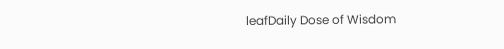leafDaily Dose of Wisdom